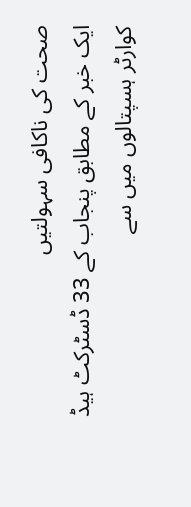صحت کی ناکافی سہولتیں
ایک خبر کے مطابق پنجاب کے 33 ڈسٹرکٹ ہیڈ کوارٹر ہسپتالوں میں سے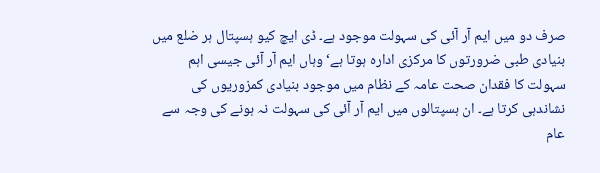صرف دو میں ایم آر آئی کی سہولت موجود ہے۔ ڈی ایچ کیو ہسپتال ہر ضلع میں بنیادی طبی ضرورتوں کا مرکزی ادارہ ہوتا ہے‘ وہاں ایم آر آئی جیسی اہم سہولت کا فقدان صحت عامہ کے نظام میں موجود بنیادی کمزوریوں کی نشاندہی کرتا ہے۔ ان ہسپتالوں میں ایم آر آئی کی سہولت نہ ہونے کی وجہ سے عام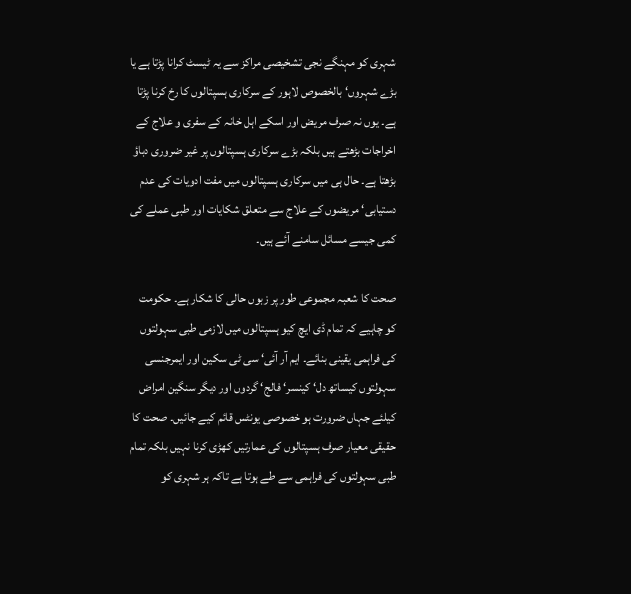شہری کو مہنگے نجی تشخیصی مراکز سے یہ ٹیسٹ کرانا پڑتا ہے یا بڑے شہروں‘ بالخصوص لاہور کے سرکاری ہسپتالوں کا رخ کرنا پڑتا ہے۔ یوں نہ صرف مریض اور اسکے اہل خانہ کے سفری و علاج کے اخراجات بڑھتے ہیں بلکہ بڑے سرکاری ہسپتالوں پر غیر ضروری دباؤ بڑھتا ہے۔ حال ہی میں سرکاری ہسپتالوں میں مفت ادویات کی عدم دستیابی‘ مریضوں کے علاج سے متعلق شکایات اور طبی عملے کی کمی جیسے مسائل سامنے آئے ہیں۔

صحت کا شعبہ مجموعی طور پر زبوں حالی کا شکار ہے۔ حکومت کو چاہیے کہ تمام ڈی ایچ کیو ہسپتالوں میں لازمی طبی سہولتوں کی فراہمی یقینی بنائے۔ ایم آر آئی‘ سی ٹی سکین اور ایمرجنسی سہولتوں کیساتھ دل‘ کینسر‘ فالج‘ گردوں اور دیگر سنگین امراض کیلئے جہاں ضرورت ہو خصوصی یونٹس قائم کیے جائیں۔ صحت کا حقیقی معیار صرف ہسپتالوں کی عمارتیں کھڑی کرنا نہیں بلکہ تمام طبی سہولتوں کی فراہمی سے طے ہوتا ہے تاکہ ہر شہری کو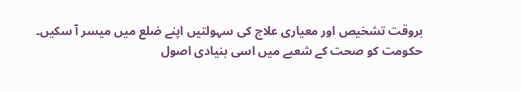بروقت تشخیص اور معیاری علاج کی سہولتیں اپنے ضلع میں میسر آ سکیں۔ حکومت کو صحت کے شعبے میں اسی بنیادی اصول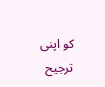کو اپنی ترجیح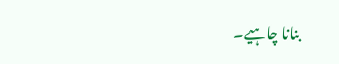بنانا چاہیے۔